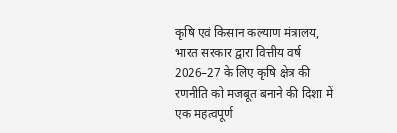कृषि एवं किसान कल्याण मंत्रालय, भारत सरकार द्वारा वित्तीय वर्ष 2026–27 के लिए कृषि क्षेत्र की रणनीति को मजबूत बनाने की दिशा में एक महत्वपूर्ण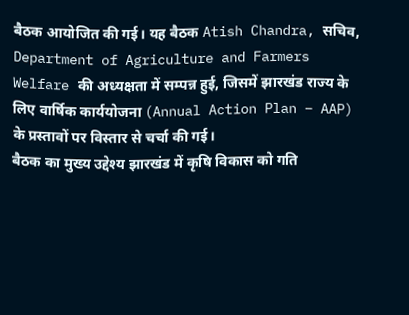बैठक आयोजित की गई। यह बैठक Atish Chandra, सचिव, Department of Agriculture and Farmers Welfare की अध्यक्षता में सम्पन्न हुई, जिसमें झारखंड राज्य के लिए वार्षिक कार्ययोजना (Annual Action Plan – AAP) के प्रस्तावों पर विस्तार से चर्चा की गई।
बैठक का मुख्य उद्देश्य झारखंड में कृषि विकास को गति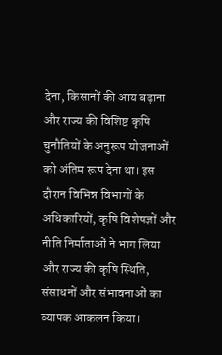देना, किसानों की आय बढ़ाना और राज्य की विशिष्ट कृषि चुनौतियों के अनुरूप योजनाओं को अंतिम रूप देना था। इस दौरान विभिन्न विभागों के अधिकारियों, कृषि विशेषज्ञों और नीति निर्माताओं ने भाग लिया और राज्य की कृषि स्थिति, संसाधनों और संभावनाओं का व्यापक आकलन किया।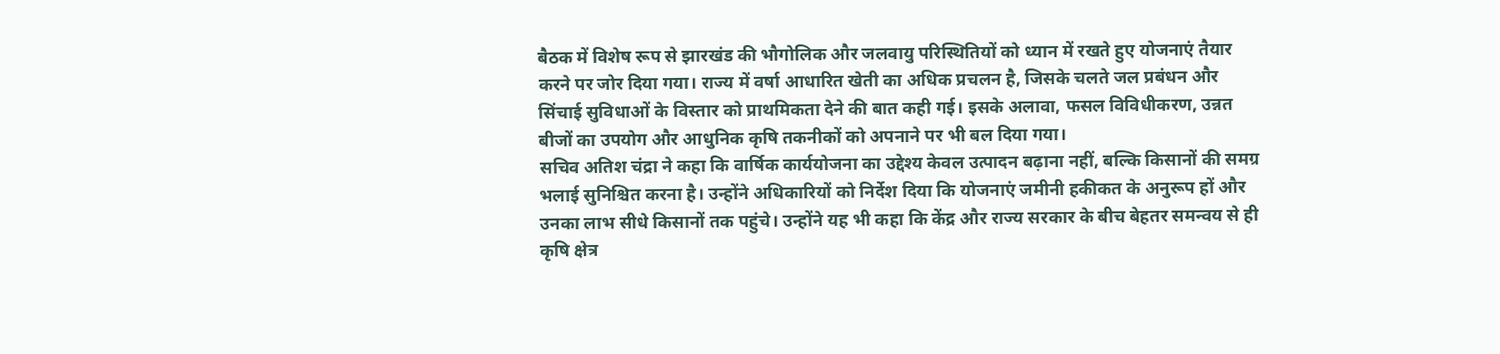बैठक में विशेष रूप से झारखंड की भौगोलिक और जलवायु परिस्थितियों को ध्यान में रखते हुए योजनाएं तैयार करने पर जोर दिया गया। राज्य में वर्षा आधारित खेती का अधिक प्रचलन है, जिसके चलते जल प्रबंधन और सिंचाई सुविधाओं के विस्तार को प्राथमिकता देने की बात कही गई। इसके अलावा, फसल विविधीकरण, उन्नत बीजों का उपयोग और आधुनिक कृषि तकनीकों को अपनाने पर भी बल दिया गया।
सचिव अतिश चंद्रा ने कहा कि वार्षिक कार्ययोजना का उद्देश्य केवल उत्पादन बढ़ाना नहीं, बल्कि किसानों की समग्र भलाई सुनिश्चित करना है। उन्होंने अधिकारियों को निर्देश दिया कि योजनाएं जमीनी हकीकत के अनुरूप हों और उनका लाभ सीधे किसानों तक पहुंचे। उन्होंने यह भी कहा कि केंद्र और राज्य सरकार के बीच बेहतर समन्वय से ही कृषि क्षेत्र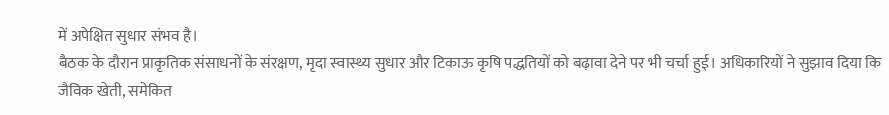में अपेक्षित सुधार संभव है।
बैठक के दौरान प्राकृतिक संसाधनों के संरक्षण, मृदा स्वास्थ्य सुधार और टिकाऊ कृषि पद्धतियों को बढ़ावा देने पर भी चर्चा हुई। अधिकारियों ने सुझाव दिया कि जैविक खेती, समेकित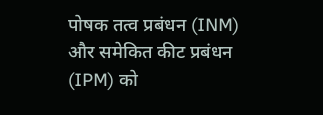पोषक तत्व प्रबंधन (INM) और समेकित कीट प्रबंधन (IPM) को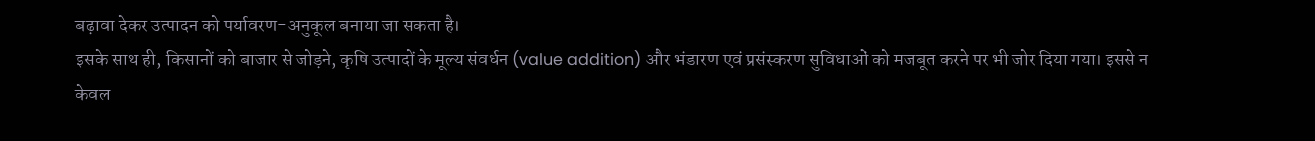बढ़ावा देकर उत्पादन को पर्यावरण-अनुकूल बनाया जा सकता है।
इसके साथ ही, किसानों को बाजार से जोड़ने, कृषि उत्पादों के मूल्य संवर्धन (value addition) और भंडारण एवं प्रसंस्करण सुविधाओं को मजबूत करने पर भी जोर दिया गया। इससे न केवल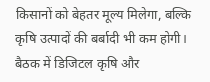किसानों को बेहतर मूल्य मिलेगा, बल्कि कृषि उत्पादों की बर्बादी भी कम होगी।
बैठक में डिजिटल कृषि और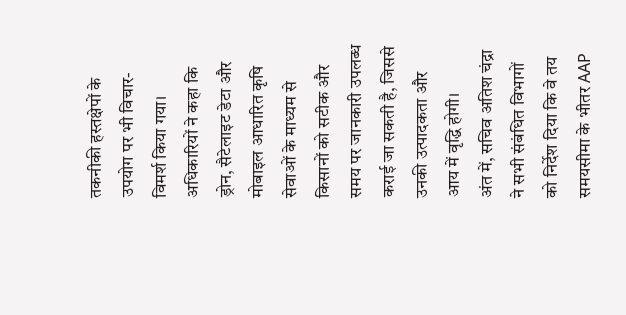तकनीकी हस्तक्षेपों के उपयोग पर भी विचार-विमर्श किया गया। अधिकारियों ने कहा कि ड्रोन, सैटेलाइट डेटा और मोबाइल आधारित कृषि सेवाओं के माध्यम से किसानों को सटीक और समय पर जानकारी उपलब्ध कराई जा सकती है, जिससे उनकी उत्पादकता और आय में वृद्धि होगी।
अंत में, सचिव अतिश चंद्रा ने सभी संबंधित विभागों को निर्देश दिया कि वे तय समयसीमा के भीतर AAP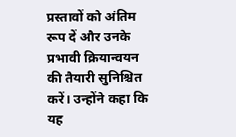प्रस्तावों को अंतिम रूप दें और उनके प्रभावी क्रियान्वयन की तैयारी सुनिश्चित करें। उन्होंने कहा कि यह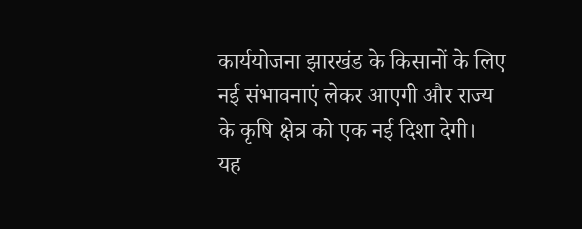कार्ययोजना झारखंड के किसानों के लिए नई संभावनाएं लेकर आएगी और राज्य के कृषि क्षेत्र को एक नई दिशा देगी।
यह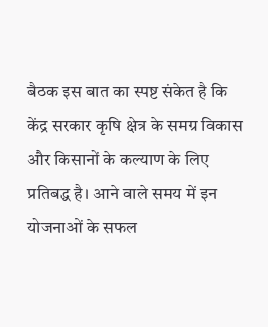बैठक इस बात का स्पष्ट संकेत है कि केंद्र सरकार कृषि क्षेत्र के समग्र विकास और किसानों के कल्याण के लिए प्रतिबद्ध है। आने वाले समय में इन योजनाओं के सफल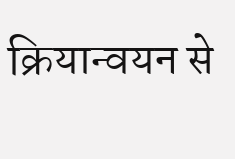क्रियान्वयन से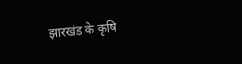झारखंड के कृषि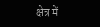क्षेत्र में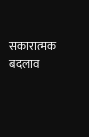सकारात्मक बदलाव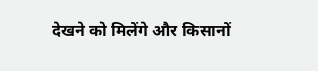देखने को मिलेंगे और किसानों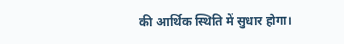की आर्थिक स्थिति में सुधार होगा।